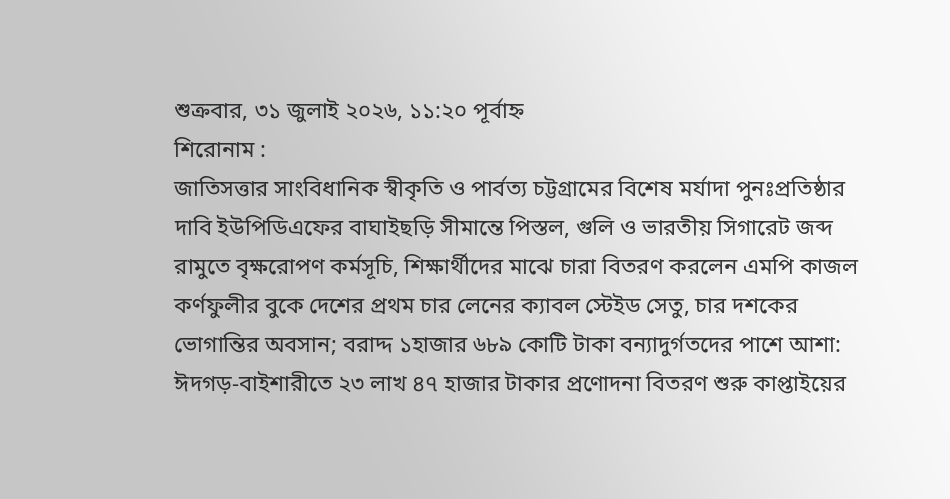শুক্রবার, ৩১ জুলাই ২০২৬, ১১:২০ পূর্বাহ্ন
শিরোনাম :
জাতিসত্তার সাংবিধানিক স্বীকৃতি ও পার্বত্য চট্টগ্রামের বিশেষ মর্যাদা পুনঃপ্রতিষ্ঠার দাবি ইউপিডিএফের বাঘাইছড়ি সীমান্তে পিস্তল, গুলি ও ভারতীয় সিগারেট জব্দ রামুতে বৃক্ষরোপণ কর্মসূচি, শিক্ষার্থীদের মাঝে চারা বিতরণ করলেন এমপি কাজল কর্ণফুলীর বুকে দেশের প্রথম চার লেনের ক্যাবল স্টেইড সেতু, চার দশকের ভোগান্তির অবসান; বরাদ্দ ১হাজার ৬৮৯ কোটি টাকা বন্যাদুর্গতদের পাশে আশা: ঈদগড়-বাইশারীতে ২৩ লাখ ৪৭ হাজার টাকার প্রণোদনা বিতরণ শুরু কাপ্তাইয়ের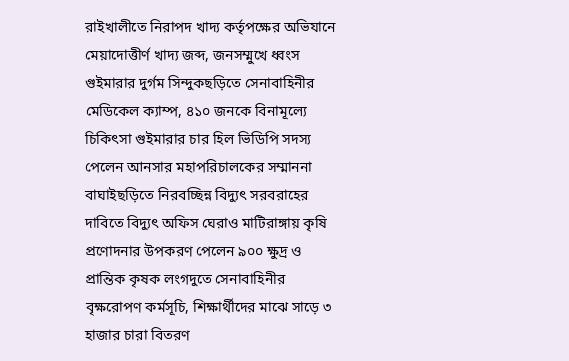রাইখালীতে নিরাপদ খাদ্য কর্তৃপক্ষের অভিযানে মেয়াদোত্তীর্ণ খাদ্য জব্দ, জনসম্মুখে ধ্বংস গুইমারার দুর্গম সিন্দুকছড়িতে সেনাবাহিনীর মেডিকেল ক্যাম্প, ৪১০ জনকে বিনামূল্যে চিকিৎসা গুইমারার চার হিল ভিডিপি সদস্য পেলেন আনসার মহাপরিচালকের সম্মাননা বাঘাইছড়িতে নিরবচ্ছিন্ন বিদ্যুৎ সরবরাহের দাবিতে বিদ্যুৎ অফিস ঘেরাও মাটিরাঙ্গায় কৃষি প্রণোদনার উপকরণ পেলেন ৯০০ ক্ষুদ্র ও প্রান্তিক কৃষক লংগদুতে সেনাবাহিনীর বৃক্ষরোপণ কর্মসূচি, শিক্ষার্থীদের মাঝে সাড়ে ৩ হাজার চারা বিতরণ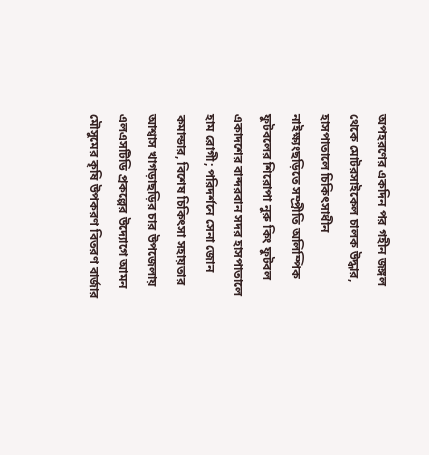অপহরণের একদিন পর গহীন জঙ্গল থেকে মোটরসাইকেল চালক উদ্ধার, হাসপাতালে চিকিৎসাধীন নাইক্ষ্যংছড়িতে সম্প্রীতি অলিম্পিক ফুটবলের শিরোপা নুরু কিং ফুটবল একাদশের বান্দরবান সদর হাসপাতালে হাম রোগী; পরিদর্শনে সেনা জোন কমান্ডার, বিশেষ চিকিৎসা সহায়তার আশ্বাস খাগড়াছড়ির চার উপজেলায় এলএসটিডি প্রকল্পের উদ্যোগে আমন মৌসুমের কৃষি উপকরণ বিতরণ বার্জার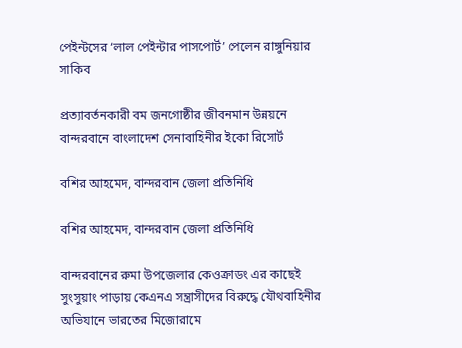পেইন্টসের ‘লাল পেইন্টার পাসপোর্ট’ পেলেন রাঙ্গুনিয়ার সাকিব

প্রত্যাবর্তনকারী বম জনগোষ্ঠীর জীবনমান উন্নয়নে বান্দরবানে বাংলাদেশ সেনাবাহিনীর ইকো রিসোর্ট

বশির আহমেদ, বান্দরবান জেলা প্রতিনিধি

বশির আহমেদ, বান্দরবান জেলা প্রতিনিধি

বান্দরবানের রুমা উপজেলার কেওক্রাডং এর কাছেই সুংসুয়াং পাড়ায় কেএনএ সন্ত্রাসীদের বিরুদ্ধে যৌথবাহিনীর অভিযানে ভারতের মিজোরামে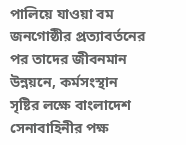পালিয়ে যাওয়া বম জনগোষ্ঠীর প্রত্যাবর্তনের পর তাদের জীবনমান উন্নয়নে, কর্মসংস্থান সৃষ্টির লক্ষে বাংলাদেশ সেনাবাহিনীর পক্ষ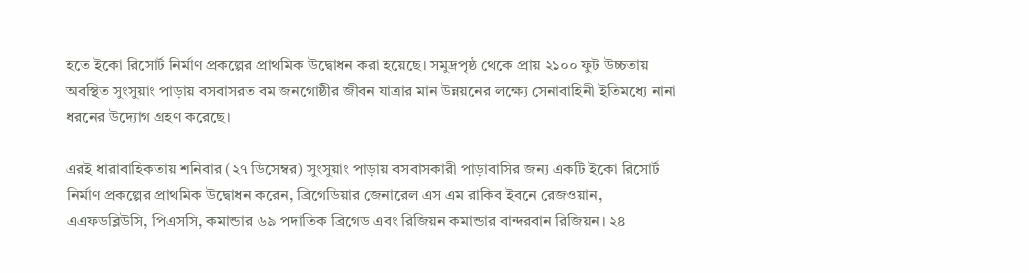হতে ইকো রিসোর্ট নির্মাণ প্রকল্পের প্রাথমিক উদ্বোধন করা হয়েছে। সমুদ্রপৃষ্ঠ থেকে প্রায় ২১০০ ফুট উচ্চতায় অবস্থিত সুংসুয়াং পাড়ায় বসবাসরত বম জনগোষ্ঠীর জীবন যাত্রার মান উন্নয়নের লক্ষ্যে সেনাবাহিনী ইতিমধ্যে নানা ধরনের উদ্যোগ গ্রহণ করেছে।

এরই ধারাবাহিকতায় শনিবার (২৭ ডিসেম্বর) সুংসুয়াং পাড়ায় বসবাসকারী পাড়াবাসির জন্য একটি ইকো রিসোর্ট নির্মাণ প্রকল্পের প্রাথমিক উদ্বোধন করেন, ব্রিগেডিয়ার জেনারেল এস এম রাকিব ইবনে রেজওয়ান, এএফডব্লিউসি, পিএসসি, কমান্ডার ৬৯ পদাতিক ব্রিগেড এবং রিজিয়ন কমান্ডার বান্দরবান রিজিয়ন। ২৪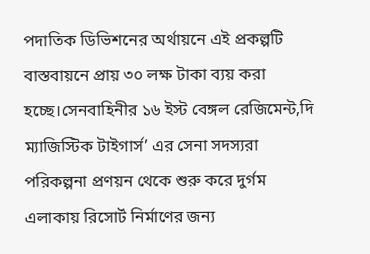পদাতিক ডিভিশনের অর্থায়নে এই প্রকল্পটি বাস্তবায়নে প্রায় ৩০ লক্ষ টাকা ব্যয় করা হচ্ছে।সেনবাহিনীর ১৬ ইস্ট বেঙ্গল রেজিমেন্ট,দি ম্যাজিস্টিক টাইগার্স’ এর সেনা সদস্যরা পরিকল্পনা প্রণয়ন থেকে শুরু করে দুর্গম এলাকায় রিসোর্ট নির্মাণের জন্য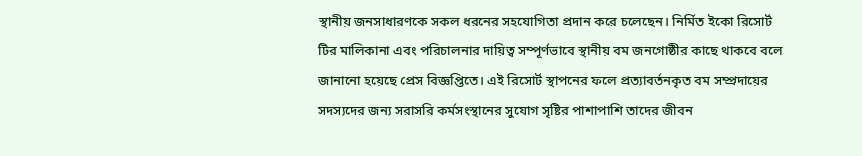স্থানীয় জনসাধারণকে সকল ধরনের সহযোগিতা প্রদান করে চলেছেন। নির্মিত ইকো রিসোর্ট টির মালিকানা এবং পরিচালনার দায়িত্ব সম্পূর্ণভাবে স্থানীয় বম জনগোষ্ঠীর কাছে থাকবে বলে জানানো হয়েছে প্রেস বিজ্ঞপ্তিতে। এই রিসোর্ট স্থাপনের ফলে প্রত্যাবর্তনকৃত বম সম্প্রদায়ের সদস্যদের জন্য সরাসরি কর্মসংস্থানের সুযোগ সৃষ্টির পাশাপাশি তাদের জীবন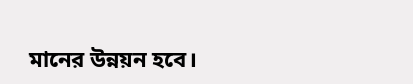মানের উন্নয়ন হবে।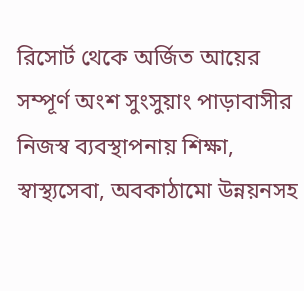রিসোর্ট থেকে অর্জিত আয়ের সম্পূর্ণ অংশ সুংসুয়াং পাড়াবাসীর নিজস্ব ব্যবস্থাপনায় শিক্ষা, স্বাস্থ্যসেবা, অবকাঠামো উন্নয়নসহ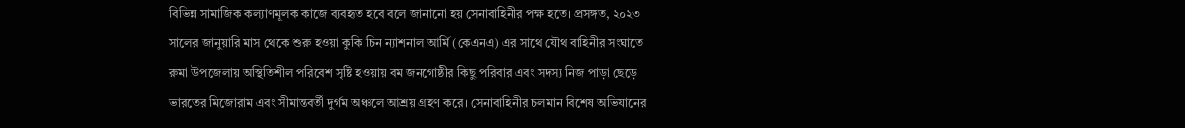বিভিন্ন সামাজিক কল্যাণমূলক কাজে ব্যবহৃত হবে বলে জানানো হয় সেনাবাহিনীর পক্ষ হতে। প্রসঙ্গত, ২০২৩ সালের জানুয়ারি মাস থেকে শুরু হওয়া কুকি চিন ন্যাশনাল আর্মি (কেএনএ) এর সাথে যৌথ বাহিনীর সংঘাতে রুমা উপজেলায় অস্থিতিশীল পরিবেশ সৃষ্টি হওয়ায় বম জনগোষ্ঠীর কিছু পরিবার এবং সদস্য নিজ পাড়া ছেড়ে ভারতের মিজোরাম এবং সীমান্তবর্তী দুর্গম অঞ্চলে আশ্রয় গ্রহণ করে। সেনাবাহিনীর চলমান বিশেষ অভিযানের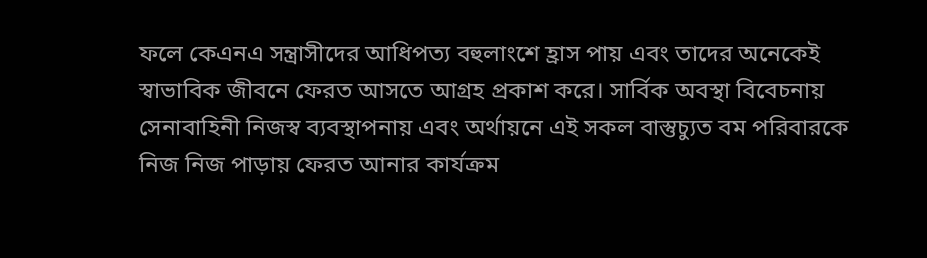ফলে কেএনএ সন্ত্রাসীদের আধিপত্য বহুলাংশে হ্রাস পায় এবং তাদের অনেকেই স্বাভাবিক জীবনে ফেরত আসতে আগ্রহ প্রকাশ করে। সার্বিক অবস্থা বিবেচনায় সেনাবাহিনী নিজস্ব ব্যবস্থাপনায় এবং অর্থায়নে এই সকল বাস্তুচ্যুত বম পরিবারকে নিজ নিজ পাড়ায় ফেরত আনার কার্যক্রম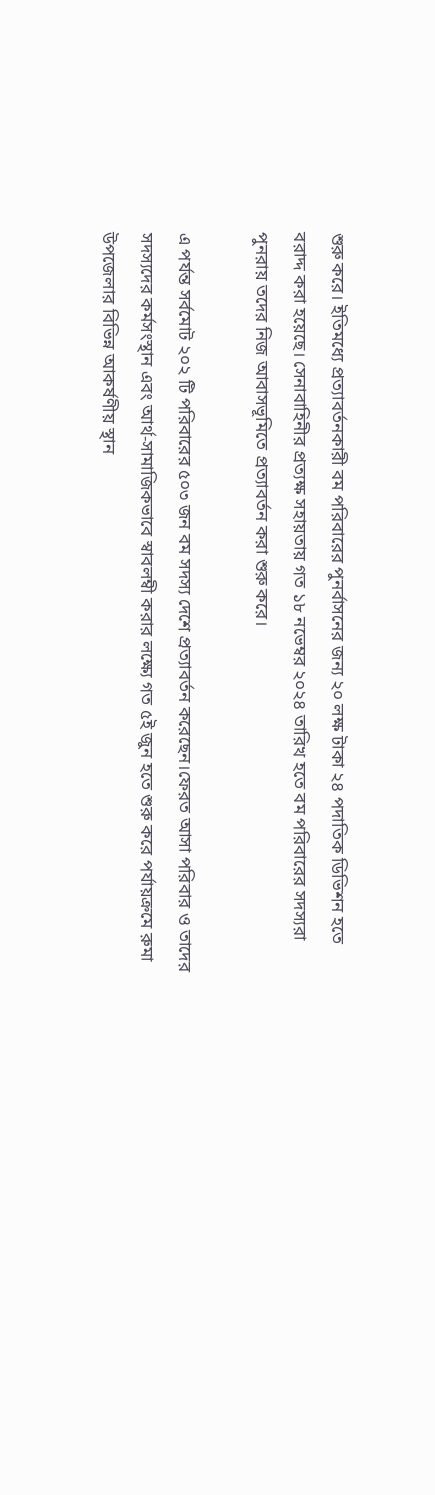শুরু করে। ইতিমধ্যে প্রত্যাবর্তনকারী বম পরিবারের পুনর্বাসনের জন্য ২০ লক্ষ টাকা ২৪ পদাতিক ডিভিশন হতে বরাদ্দ করা হয়েছে। সেনাবাহিনীর প্রত্যক্ষ সহায়তায় গত ১৮ নভেম্বর ২০২৪ তারিখ হতে বম পরিবারের সদস্যরা পুনরায় তদের নিজ আবাসভূমিতে প্রত্যাবর্তন করা শুরু করে।

এ পর্যন্ত সর্বমোট ২০২ টি পরিবারের ৫০৩ জন বম সদস্য দেশে প্রত্যাবর্তন করেছেন।ফেরত আসা পরিবার ও তাদের সদস্যদের কর্মসংস্থান এবং আর্থ-সামাজিকভাবে স্বাবলম্বী করার লক্ষ্যে গত ৫ই জুন হতে শুরু করে পর্যায়ক্রমে রুমা উপজেলার বিভিন্ন আকর্ষণীয় স্থান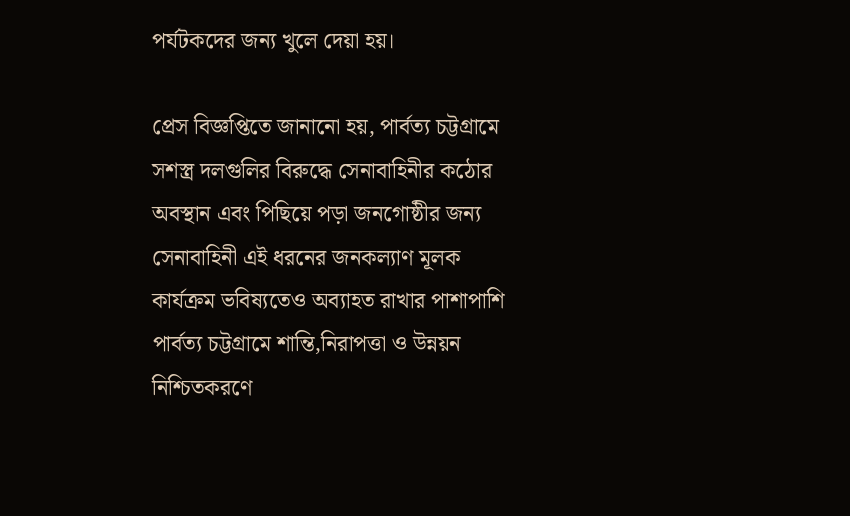পর্যটকদের জন্য খুলে দেয়া হয়।

প্রেস বিজ্ঞপ্তিতে জানানো হয়, পার্বত্য চট্টগ্রামে সশস্ত্র দলগুলির বিরুদ্ধে সেনাবাহিনীর কঠোর অবস্থান এবং পিছিয়ে পড়া জনগোষ্ঠীর জন্য সেনাবাহিনী এই ধরনের জনকল্যাণ মূলক কার্যক্রম ভবিষ্যতেও অব্যাহত রাখার পাশাপাশি পার্বত্য চট্টগ্রামে শান্তি,নিরাপত্তা ও উন্নয়ন নিশ্চিতকরণে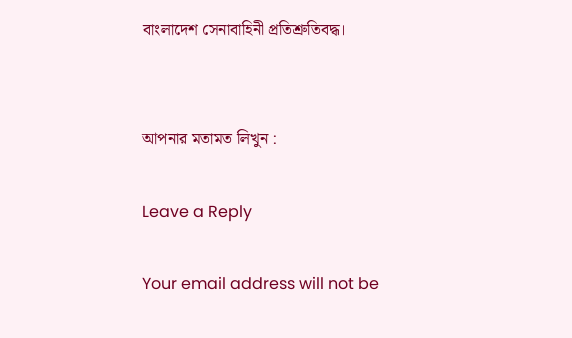বাংলাদেশ সেনাবাহিনী প্রতিশ্রুতিবদ্ধ।


আপনার মতামত লিখুন :

Leave a Reply

Your email address will not be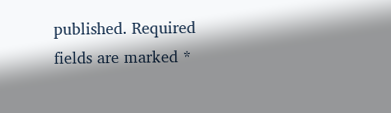published. Required fields are marked *